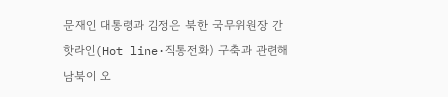문재인 대통령과 김정은 북한 국무위원장 간 핫라인(Hot line·직통전화) 구축과 관련해 남북이 오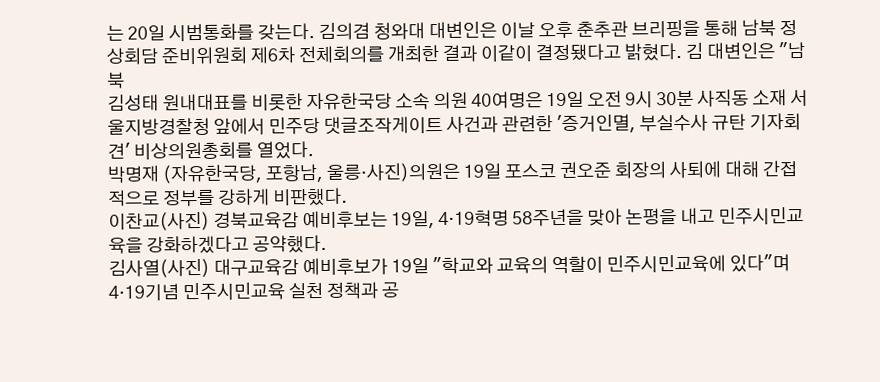는 20일 시범통화를 갖는다. 김의겸 청와대 대변인은 이날 오후 춘추관 브리핑을 통해 남북 정상회담 준비위원회 제6차 전체회의를 개최한 결과 이같이 결정됐다고 밝혔다. 김 대변인은 "남북
김성태 원내대표를 비롯한 자유한국당 소속 의원 40여명은 19일 오전 9시 30분 사직동 소재 서울지방경찰청 앞에서 민주당 댓글조작게이트 사건과 관련한 '증거인멸, 부실수사 규탄 기자회견' 비상의원총회를 열었다.
박명재 (자유한국당, 포항남, 울릉·사진)의원은 19일 포스코 권오준 회장의 사퇴에 대해 간접적으로 정부를 강하게 비판했다.
이찬교(사진) 경북교육감 예비후보는 19일, 4·19혁명 58주년을 맞아 논평을 내고 민주시민교육을 강화하겠다고 공약했다.
김사열(사진) 대구교육감 예비후보가 19일 "학교와 교육의 역할이 민주시민교육에 있다"며 4·19기념 민주시민교육 실천 정책과 공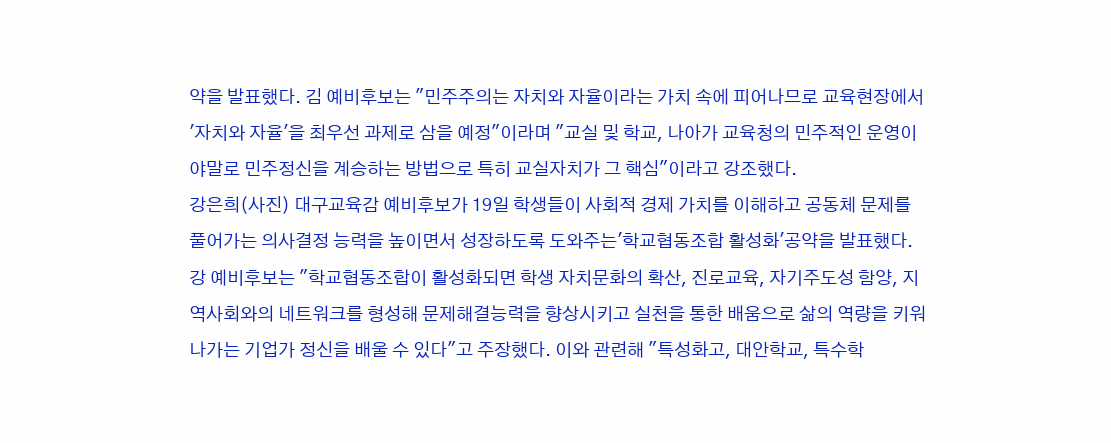약을 발표했다. 김 예비후보는 "민주주의는 자치와 자율이라는 가치 속에 피어나므로 교육현장에서 '자치와 자율'을 최우선 과제로 삼을 예정"이라며 "교실 및 학교, 나아가 교육청의 민주적인 운영이야말로 민주정신을 계승하는 방법으로 특히 교실자치가 그 핵심"이라고 강조했다.
강은희(사진) 대구교육감 예비후보가 19일 학생들이 사회적 경제 가치를 이해하고 공동체 문제를 풀어가는 의사결정 능력을 높이면서 성장하도록 도와주는'학교협동조합 활성화'공약을 발표했다. 강 예비후보는 "학교협동조합이 활성화되면 학생 자치문화의 확산, 진로교육, 자기주도성 함양, 지역사회와의 네트워크를 형성해 문제해결능력을 향상시키고 실천을 통한 배움으로 삶의 역량을 키워나가는 기업가 정신을 배울 수 있다"고 주장했다. 이와 관련해 "특성화고, 대안학교, 특수학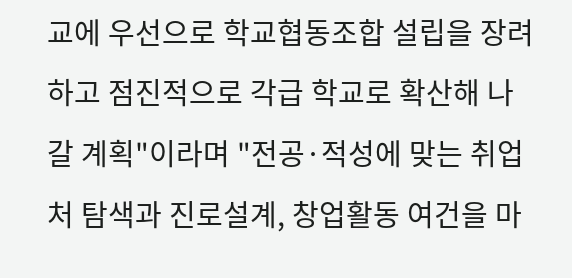교에 우선으로 학교협동조합 설립을 장려하고 점진적으로 각급 학교로 확산해 나갈 계획"이라며 "전공·적성에 맞는 취업처 탐색과 진로설계, 창업활동 여건을 마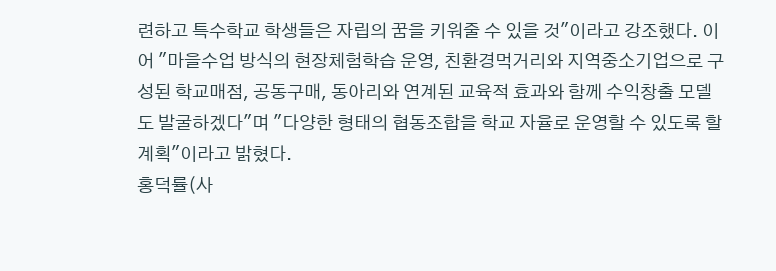련하고 특수학교 학생들은 자립의 꿈을 키워줄 수 있을 것"이라고 강조했다. 이어 "마을수업 방식의 현장체험학습 운영, 친환경먹거리와 지역중소기업으로 구성된 학교매점, 공동구매, 동아리와 연계된 교육적 효과와 함께 수익창출 모델도 발굴하겠다"며 "다양한 형태의 협동조합을 학교 자율로 운영할 수 있도록 할 계획"이라고 밝혔다.
홍덕률(사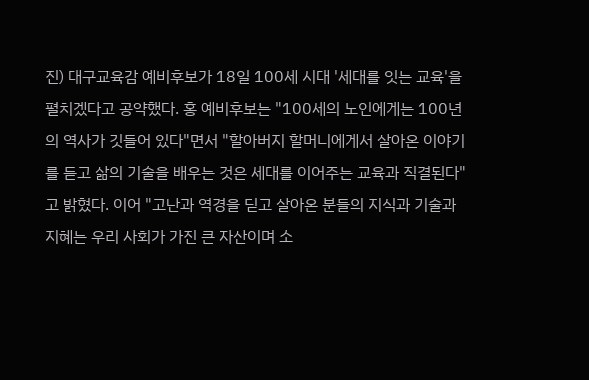진) 대구교육감 예비후보가 18일 100세 시대 '세대를 잇는 교육'을 펼치겠다고 공약했다. 홍 예비후보는 "100세의 노인에게는 100년의 역사가 깃들어 있다"면서 "할아버지 할머니에게서 살아온 이야기를 듣고 삶의 기술을 배우는 것은 세대를 이어주는 교육과 직결된다"고 밝혔다. 이어 "고난과 역경을 딛고 살아온 분들의 지식과 기술과 지혜는 우리 사회가 가진 큰 자산이며 소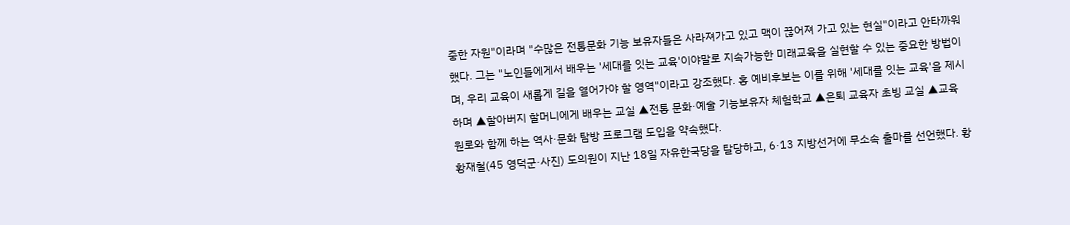중한 자원"이라며 "수많은 전통문화 기능 보유자들은 사라져가고 있고 맥이 끊어져 가고 있는 현실"이라고 안타까워 했다. 그는 "노인들에게서 배우는 '세대를 잇는 교육'이야말로 지속가능한 미래교육을 실현할 수 있는 중요한 방법이며, 우리 교육이 새롭게 길을 열어가야 할 영역"이라고 강조했다. 홍 예비후보는 이를 위해 '세대를 잇는 교육'을 제시하며 ▲할아버지 할머니에게 배우는 교실 ▲전통 문화·예술 기능보유자 체험학교 ▲은퇴 교육자 초빙 교실 ▲교육 원로와 함께 하는 역사·문화 탐방 프로그램 도입을 약속했다.
황재철(45 영덕군·사진) 도의원이 지난 18일 자유한국당을 탈당하고, 6·13 지방선거에 무소속 출마를 선언했다. 황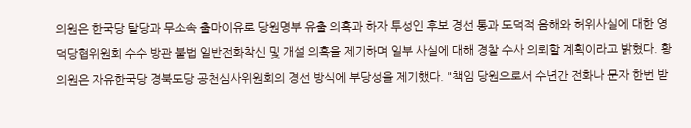의원은 한국당 탈당과 무소속 출마이유로 당원명부 유출 의혹과 하자 투성인 후보 경선 통과 도덕적 음해와 허위사실에 대한 영덕당협위원회 수수 방관 불법 일반전화착신 및 개설 의혹을 제기하며 일부 사실에 대해 경찰 수사 의뢰할 계획이라고 밝혔다. 황 의원은 자유한국당 경북도당 공천심사위원회의 경선 방식에 부당성을 제기했다. "책임 당원으로서 수년간 전화나 문자 한번 받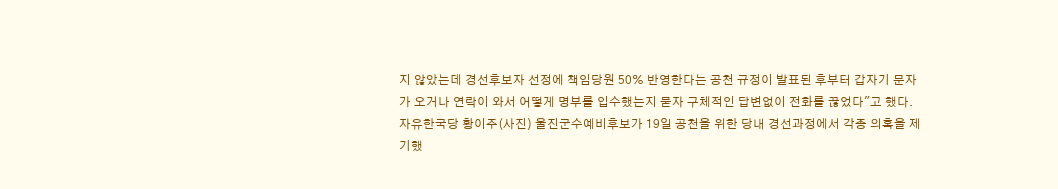지 않았는데 경선후보자 선정에 책임당원 50% 반영한다는 공천 규정이 발표된 후부터 갑자기 문자가 오거나 연락이 와서 어떻게 명부를 입수했는지 묻자 구체적인 답변없이 전화를 끊었다"고 했다.
자유한국당 황이주(사진) 울진군수예비후보가 19일 공천을 위한 당내 경선과정에서 각종 의혹을 제기했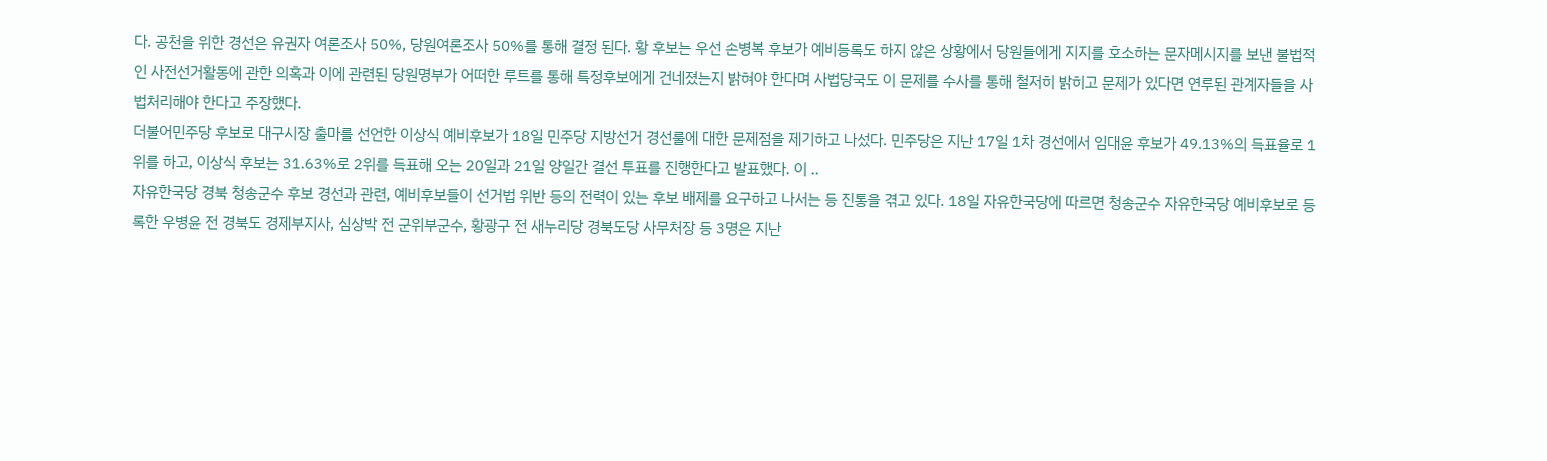다. 공천을 위한 경선은 유권자 여론조사 50%, 당원여론조사 50%를 통해 결정 된다. 황 후보는 우선 손병복 후보가 예비등록도 하지 않은 상황에서 당원들에게 지지를 호소하는 문자메시지를 보낸 불법적인 사전선거활동에 관한 의혹과 이에 관련된 당원명부가 어떠한 루트를 통해 특정후보에게 건네졌는지 밝혀야 한다며 사법당국도 이 문제를 수사를 통해 철저히 밝히고 문제가 있다면 연루된 관계자들을 사법처리해야 한다고 주장했다.
더불어민주당 후보로 대구시장 출마를 선언한 이상식 예비후보가 18일 민주당 지방선거 경선룰에 대한 문제점을 제기하고 나섰다. 민주당은 지난 17일 1차 경선에서 임대윤 후보가 49.13%의 득표율로 1위를 하고, 이상식 후보는 31.63%로 2위를 득표해 오는 20일과 21일 양일간 결선 투표를 진행한다고 발표했다. 이 ..
자유한국당 경북 청송군수 후보 경선과 관련, 예비후보들이 선거법 위반 등의 전력이 있는 후보 배제를 요구하고 나서는 등 진통을 겪고 있다. 18일 자유한국당에 따르면 청송군수 자유한국당 예비후보로 등록한 우병윤 전 경북도 경제부지사, 심상박 전 군위부군수, 황광구 전 새누리당 경북도당 사무처장 등 3명은 지난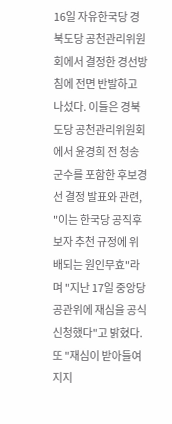16일 자유한국당 경북도당 공천관리위원회에서 결정한 경선방침에 전면 반발하고 나섰다. 이들은 경북도당 공천관리위원회에서 윤경희 전 청송군수를 포함한 후보경선 결정 발표와 관련, "이는 한국당 공직후보자 추천 규정에 위배되는 원인무효"라며 "지난 17일 중앙당 공관위에 재심을 공식 신청했다"고 밝혔다. 또 "재심이 받아들여지지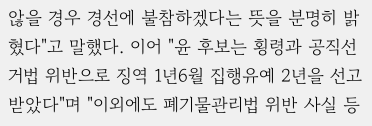않을 경우 경선에 불참하겠다는 뜻을 분명히 밝혔다"고 말했다. 이어 "윤 후보는 횡령과 공직선거법 위반으로 징역 1년6월 집행유예 2년을 선고받았다"며 "이외에도 폐기물관리법 위반 사실 등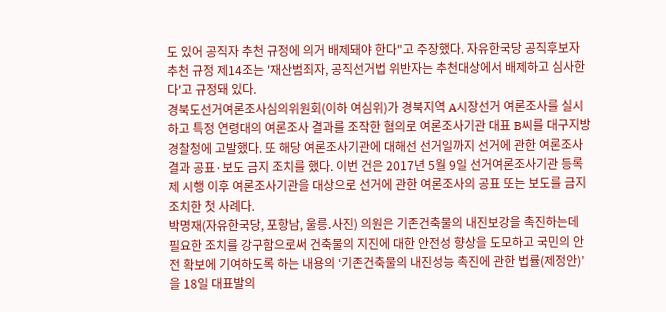도 있어 공직자 추천 규정에 의거 배제돼야 한다"고 주장했다. 자유한국당 공직후보자 추천 규정 제14조는 '재산범죄자, 공직선거법 위반자는 추천대상에서 배제하고 심사한다'고 규정돼 있다.
경북도선거여론조사심의위원회(이하 여심위)가 경북지역 A시장선거 여론조사를 실시하고 특정 연령대의 여론조사 결과를 조작한 혐의로 여론조사기관 대표 B씨를 대구지방경찰청에 고발했다. 또 해당 여론조사기관에 대해선 선거일까지 선거에 관한 여론조사 결과 공표·보도 금지 조치를 했다. 이번 건은 2017년 5월 9일 선거여론조사기관 등록제 시행 이후 여론조사기관을 대상으로 선거에 관한 여론조사의 공표 또는 보도를 금지 조치한 첫 사례다.
박명재(자유한국당, 포항남, 울릉․사진) 의원은 기존건축물의 내진보강을 촉진하는데 필요한 조치를 강구함으로써 건축물의 지진에 대한 안전성 향상을 도모하고 국민의 안전 확보에 기여하도록 하는 내용의 ‘기존건축물의 내진성능 촉진에 관한 법률(제정안)’을 18일 대표발의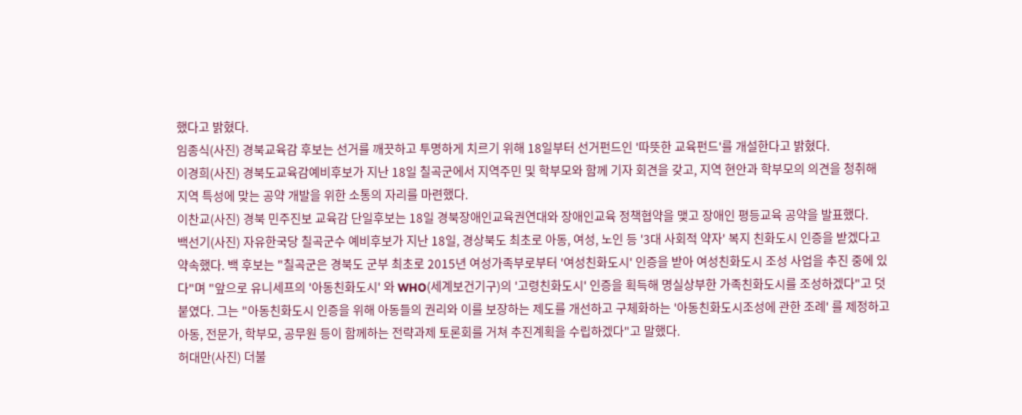했다고 밝혔다.
임종식(사진) 경북교육감 후보는 선거를 깨끗하고 투명하게 치르기 위해 18일부터 선거펀드인 '따뜻한 교육펀드'를 개설한다고 밝혔다.
이경희(사진) 경북도교육감예비후보가 지난 18일 칠곡군에서 지역주민 및 학부모와 함께 기자 회견을 갖고, 지역 현안과 학부모의 의견을 청취해 지역 특성에 맞는 공약 개발을 위한 소통의 자리를 마련했다.
이찬교(사진) 경북 민주진보 교육감 단일후보는 18일 경북장애인교육권연대와 장애인교육 정책협약을 맺고 장애인 평등교육 공약을 발표했다.
백선기(사진) 자유한국당 칠곡군수 예비후보가 지난 18일, 경상북도 최초로 아동, 여성, 노인 등 '3대 사회적 약자' 복지 친화도시 인증을 받겠다고 약속했다. 백 후보는 "칠곡군은 경북도 군부 최초로 2015년 여성가족부로부터 '여성친화도시' 인증을 받아 여성친화도시 조성 사업을 추진 중에 있다"며 "앞으로 유니세프의 '아동친화도시' 와 WHO(세계보건기구)의 '고령친화도시' 인증을 획득해 명실상부한 가족친화도시를 조성하겠다"고 덧붙였다. 그는 "아동친화도시 인증을 위해 아동들의 권리와 이를 보장하는 제도를 개선하고 구체화하는 '아동친화도시조성에 관한 조례' 를 제정하고 아동, 전문가, 학부모, 공무원 등이 함께하는 전략과제 토론회를 거쳐 추진계획을 수립하겠다"고 말했다.
허대만(사진) 더불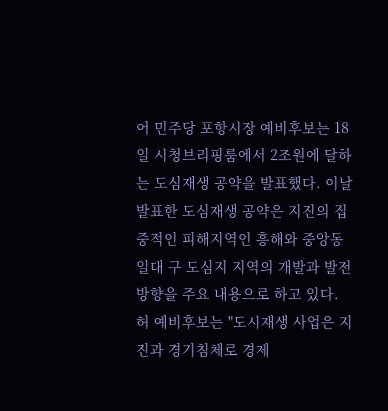어 민주당 포항시장 예비후보는 18일 시청브리핑룸에서 2조원에 달하는 도심재생 공약을 발표했다. 이날 발표한 도심재생 공약은 지진의 집중적인 피해지역인 흥해와 중앙동 일대 구 도심지 지역의 개발과 발전 방향을 주요 내용으로 하고 있다. 허 예비후보는 "도시재생 사업은 지진과 경기침체로 경제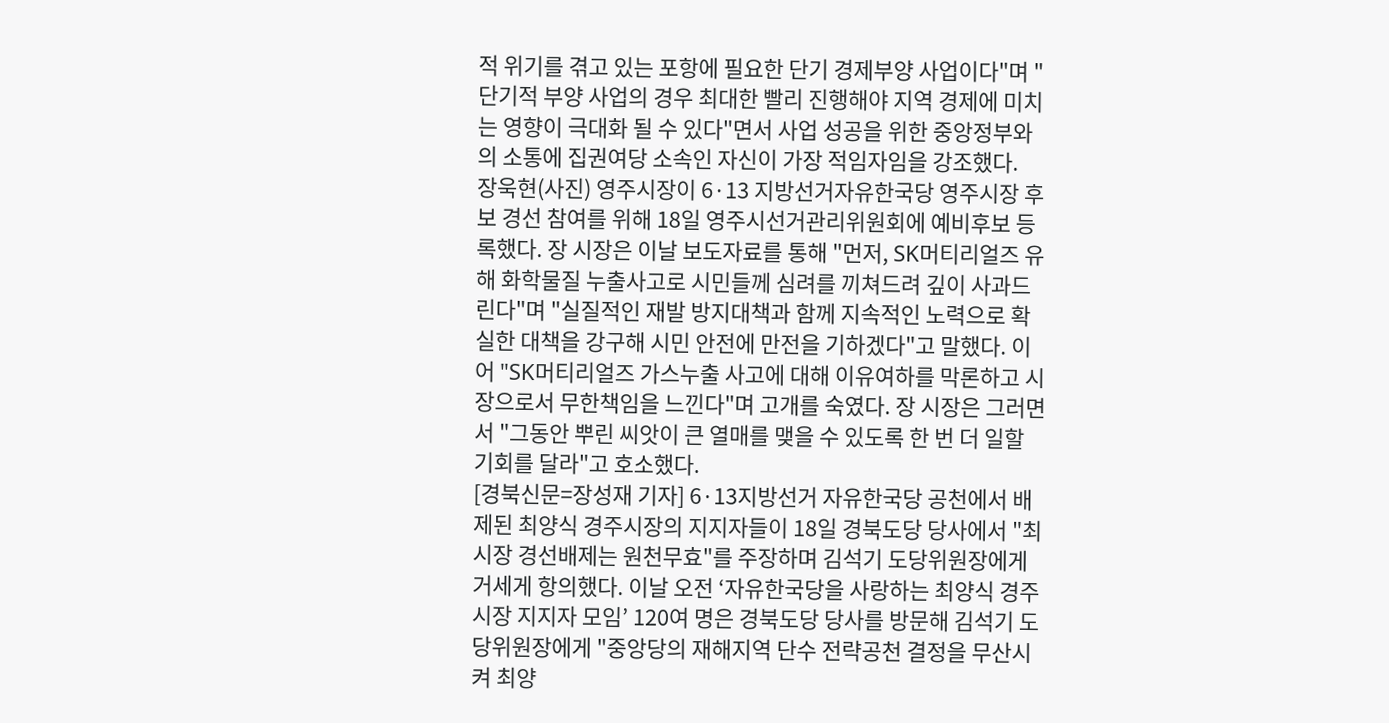적 위기를 겪고 있는 포항에 필요한 단기 경제부양 사업이다"며 "단기적 부양 사업의 경우 최대한 빨리 진행해야 지역 경제에 미치는 영향이 극대화 될 수 있다"면서 사업 성공을 위한 중앙정부와의 소통에 집권여당 소속인 자신이 가장 적임자임을 강조했다.
장욱현(사진) 영주시장이 6·13 지방선거자유한국당 영주시장 후보 경선 참여를 위해 18일 영주시선거관리위원회에 예비후보 등록했다. 장 시장은 이날 보도자료를 통해 "먼저, SK머티리얼즈 유해 화학물질 누출사고로 시민들께 심려를 끼쳐드려 깊이 사과드린다"며 "실질적인 재발 방지대책과 함께 지속적인 노력으로 확실한 대책을 강구해 시민 안전에 만전을 기하겠다"고 말했다. 이어 "SK머티리얼즈 가스누출 사고에 대해 이유여하를 막론하고 시장으로서 무한책임을 느낀다"며 고개를 숙였다. 장 시장은 그러면서 "그동안 뿌린 씨앗이 큰 열매를 맺을 수 있도록 한 번 더 일할 기회를 달라"고 호소했다.
[경북신문=장성재 기자] 6·13지방선거 자유한국당 공천에서 배제된 최양식 경주시장의 지지자들이 18일 경북도당 당사에서 "최 시장 경선배제는 원천무효"를 주장하며 김석기 도당위원장에게 거세게 항의했다. 이날 오전 ‘자유한국당을 사랑하는 최양식 경주시장 지지자 모임’ 120여 명은 경북도당 당사를 방문해 김석기 도당위원장에게 "중앙당의 재해지역 단수 전략공천 결정을 무산시켜 최양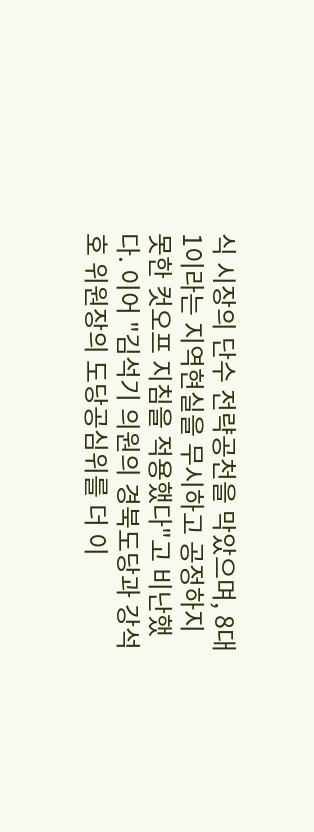식 시장의 단수 전략공천을 막았으며, 8대1이라는 지역현실을 무시하고 공정하지 못한 컷오프 지침을 적용했다"고 비난했다. 이어 "김석기 의원의 경북도당과 강석호 위원장의 도당공심위를 더 이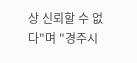상 신뢰할 수 없다"며 "경주시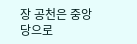장 공천은 중앙당으로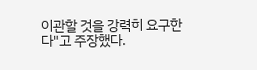이관할 것을 강력히 요구한다"고 주장했다.